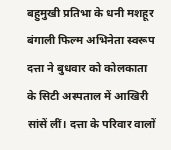बहुमुखी प्रतिभा के धनी मशहूर बंगाली फिल्म अभिनेता स्वरूप दत्ता ने बुधवार को कोलकाता के सिटी अस्पताल में आखिरी सांसें लीं। दत्ता के परिवार वालों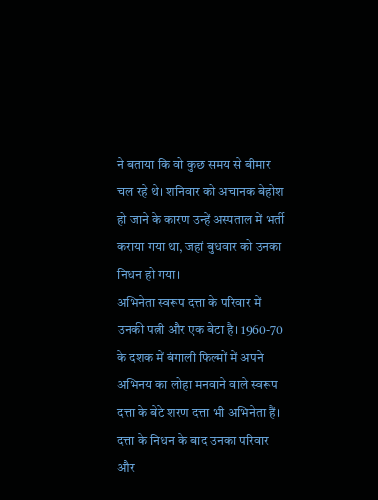ने बताया कि वो कुछ समय से बीमार चल रहे थे। शनिवार को अचानक बेहोश हो जाने के कारण उन्हें अस्पताल में भर्ती कराया गया था, जहां बुधवार को उनका निधन हो गया।
अभिनेता स्वरूप दत्ता के परिवार में उनकी पत्नी और एक बेटा है। 1960-70 के दशक में बंगाली फिल्मों में अपने अभिनय का लोहा मनवाने वाले स्वरूप दत्ता के बेटे शरण दत्ता भी अभिनेता हैं। दत्ता के निधन के बाद उनका परिवार और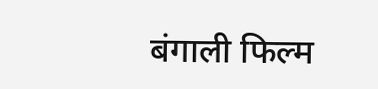बंगाली फिल्म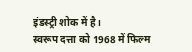इंडस्ट्री शोक में है।
स्वरूप दत्ता को 1968 में फिल्म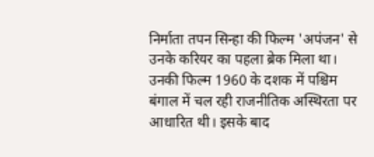निर्माता तपन सिन्हा की फिल्म 'अपंजन' से उनके करियर का पहला ब्रेक मिला था। उनकी फिल्म 1960 के दशक में पश्चिम बंगाल में चल रही राजनीतिक अस्थिरता पर आधारित थी। इसके बाद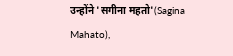उन्होंने 'सगीना महतो'(Sagina Mahato),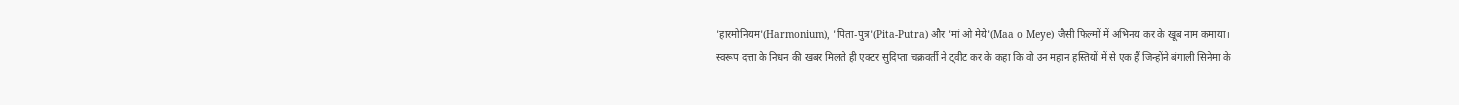'हारमोनियम'(Harmonium), 'पिता-पुत्र'(Pita-Putra) और 'मां ओ मेये'(Maa o Meye) जैसी फिल्मों में अभिनय कर के खूब नाम कमाया।
स्वरूप दत्ता के निधन की खबर मिलते ही एक्टर सुदिप्ता चक्रवर्ती ने ट्वीट कर के कहा कि वो उन महान हस्तियों में से एक हैं जिन्होंने बंगाली सिनेमा के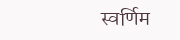स्वर्णिम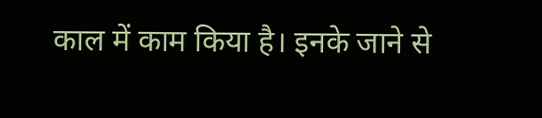काल में काम किया है। इनके जाने से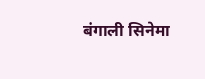बंगाली सिनेमा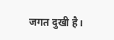जगत दुखी है।